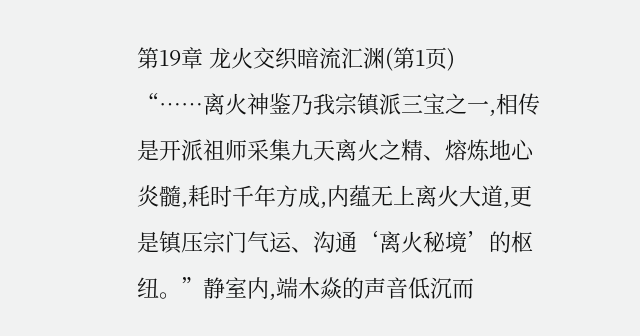第19章 龙火交织暗流汇渊(第1页)
“……离火神鉴乃我宗镇派三宝之一,相传是开派祖师采集九天离火之精、熔炼地心炎髓,耗时千年方成,内蕴无上离火大道,更是镇压宗门气运、沟通‘离火秘境’的枢纽。”静室内,端木焱的声音低沉而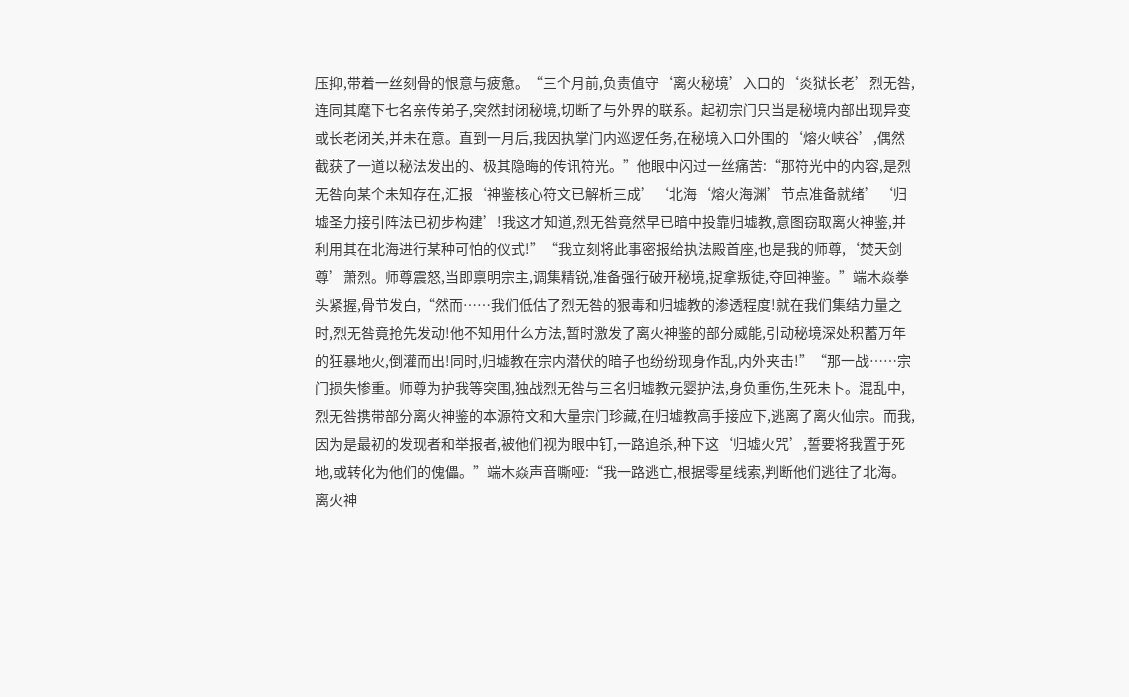压抑,带着一丝刻骨的恨意与疲惫。“三个月前,负责值守‘离火秘境’入口的‘炎狱长老’烈无咎,连同其麾下七名亲传弟子,突然封闭秘境,切断了与外界的联系。起初宗门只当是秘境内部出现异变或长老闭关,并未在意。直到一月后,我因执掌门内巡逻任务,在秘境入口外围的‘熔火峡谷’,偶然截获了一道以秘法发出的、极其隐晦的传讯符光。”他眼中闪过一丝痛苦:“那符光中的内容,是烈无咎向某个未知存在,汇报‘神鉴核心符文已解析三成’‘北海‘熔火海渊’节点准备就绪’‘归墟圣力接引阵法已初步构建’!我这才知道,烈无咎竟然早已暗中投靠归墟教,意图窃取离火神鉴,并利用其在北海进行某种可怕的仪式!”“我立刻将此事密报给执法殿首座,也是我的师尊,‘焚天剑尊’萧烈。师尊震怒,当即禀明宗主,调集精锐,准备强行破开秘境,捉拿叛徒,夺回神鉴。”端木焱拳头紧握,骨节发白,“然而……我们低估了烈无咎的狠毒和归墟教的渗透程度!就在我们集结力量之时,烈无咎竟抢先发动!他不知用什么方法,暂时激发了离火神鉴的部分威能,引动秘境深处积蓄万年的狂暴地火,倒灌而出!同时,归墟教在宗内潜伏的暗子也纷纷现身作乱,内外夹击!”“那一战……宗门损失惨重。师尊为护我等突围,独战烈无咎与三名归墟教元婴护法,身负重伤,生死未卜。混乱中,烈无咎携带部分离火神鉴的本源符文和大量宗门珍藏,在归墟教高手接应下,逃离了离火仙宗。而我,因为是最初的发现者和举报者,被他们视为眼中钉,一路追杀,种下这‘归墟火咒’,誓要将我置于死地,或转化为他们的傀儡。”端木焱声音嘶哑:“我一路逃亡,根据零星线索,判断他们逃往了北海。离火神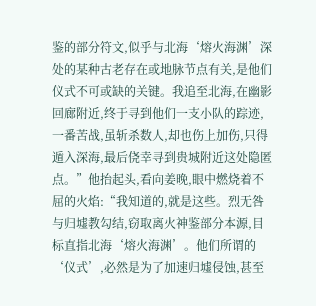鉴的部分符文,似乎与北海‘熔火海渊’深处的某种古老存在或地脉节点有关,是他们仪式不可或缺的关键。我追至北海,在幽影回廊附近,终于寻到他们一支小队的踪迹,一番苦战,虽斩杀数人,却也伤上加伤,只得遁入深海,最后侥幸寻到贵城附近这处隐匿点。”他抬起头,看向姜晚,眼中燃烧着不屈的火焰:“我知道的,就是这些。烈无咎与归墟教勾结,窃取离火神鉴部分本源,目标直指北海‘熔火海渊’。他们所谓的‘仪式’,必然是为了加速归墟侵蚀,甚至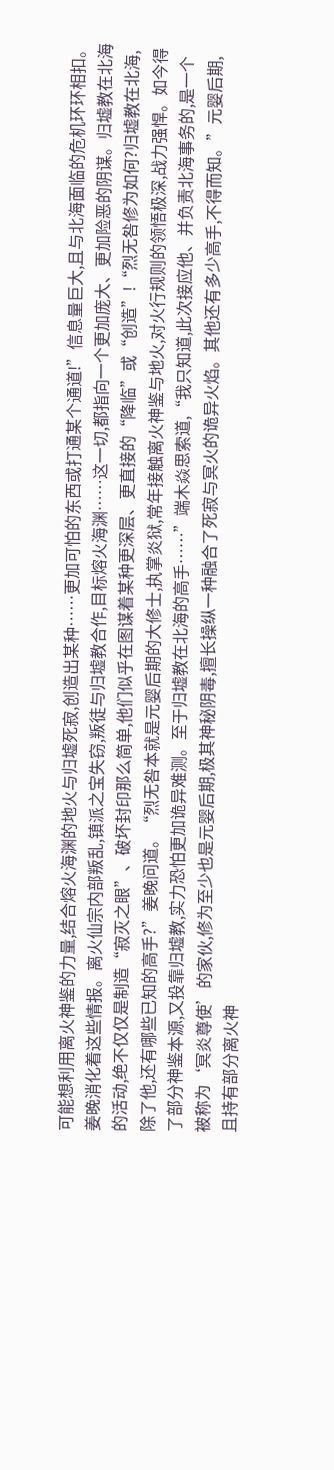可能想利用离火神鉴的力量,结合熔火海渊的地火与归墟死寂,创造出某种……更加可怕的东西或打通某个通道!”信息量巨大,且与北海面临的危机环环相扣。姜晚消化着这些情报。离火仙宗内部叛乱,镇派之宝失窃,叛徒与归墟教合作,目标熔火海渊……这一切,都指向一个更加庞大、更加险恶的阴谋。归墟教在北海的活动,绝不仅仅是制造“寂灭之眼”、破坏封印那么简单,他们似乎在图谋着某种更深层、更直接的“降临”或“创造”!“烈无咎修为如何?归墟教在北海,除了他,还有哪些已知的高手?”姜晚问道。“烈无咎本就是元婴后期的大修士,执掌炎狱,常年接触离火神鉴与地火,对火行规则的领悟极深,战力强悍。如今得了部分神鉴本源,又投靠归墟教,实力恐怕更加诡异难测。至于归墟教在北海的高手……”端木焱思索道,“我只知道,此次接应他、并负责北海事务的,是一个被称为‘冥炎尊使’的家伙,修为至少也是元婴后期,极其神秘阴毒,擅长操纵一种融合了死寂与冥火的诡异火焰。其他还有多少高手,不得而知。”元婴后期,且持有部分离火神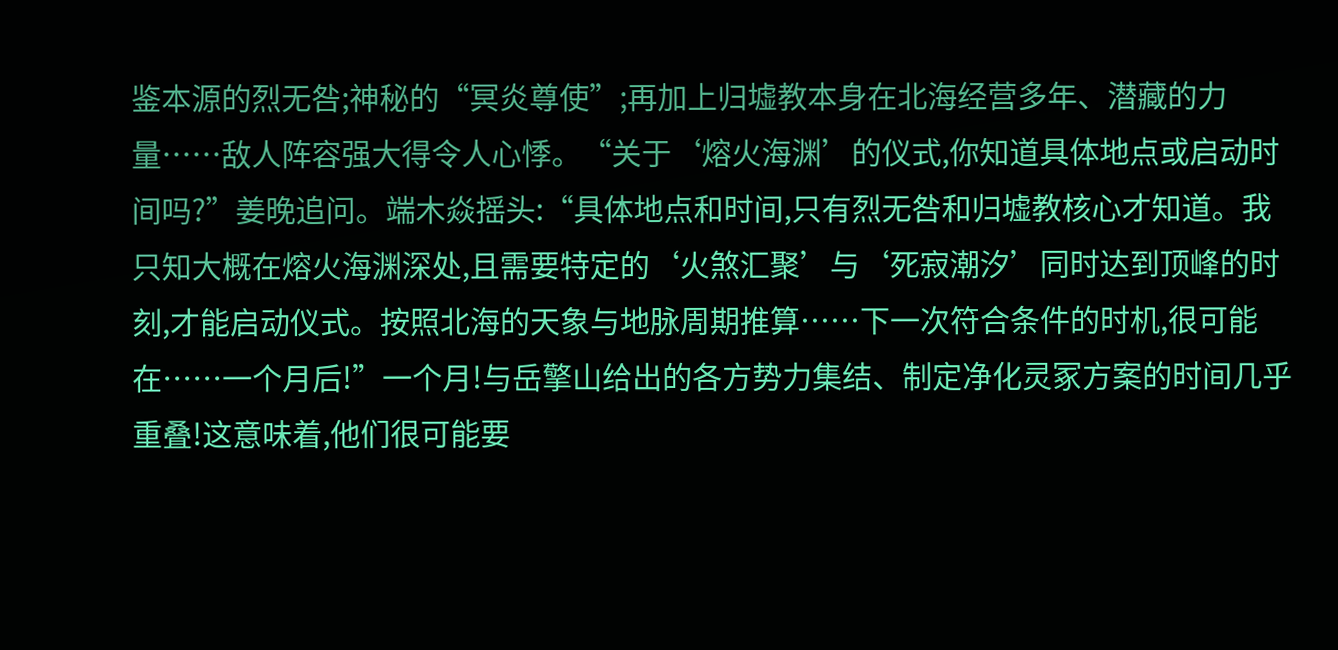鉴本源的烈无咎;神秘的“冥炎尊使”;再加上归墟教本身在北海经营多年、潜藏的力量……敌人阵容强大得令人心悸。“关于‘熔火海渊’的仪式,你知道具体地点或启动时间吗?”姜晚追问。端木焱摇头:“具体地点和时间,只有烈无咎和归墟教核心才知道。我只知大概在熔火海渊深处,且需要特定的‘火煞汇聚’与‘死寂潮汐’同时达到顶峰的时刻,才能启动仪式。按照北海的天象与地脉周期推算……下一次符合条件的时机,很可能在……一个月后!”一个月!与岳擎山给出的各方势力集结、制定净化灵冢方案的时间几乎重叠!这意味着,他们很可能要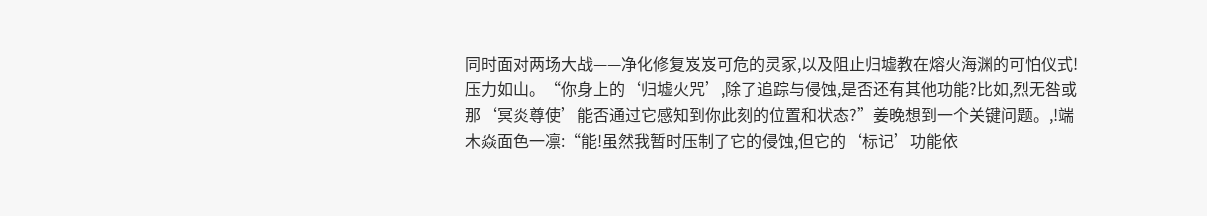同时面对两场大战——净化修复岌岌可危的灵冢,以及阻止归墟教在熔火海渊的可怕仪式!压力如山。“你身上的‘归墟火咒’,除了追踪与侵蚀,是否还有其他功能?比如,烈无咎或那‘冥炎尊使’能否通过它感知到你此刻的位置和状态?”姜晚想到一个关键问题。,!端木焱面色一凛:“能!虽然我暂时压制了它的侵蚀,但它的‘标记’功能依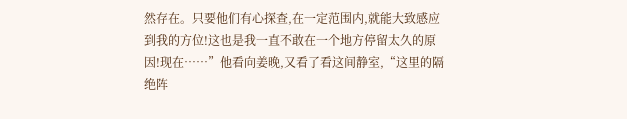然存在。只要他们有心探查,在一定范围内,就能大致感应到我的方位!这也是我一直不敢在一个地方停留太久的原因!现在……”他看向姜晚,又看了看这间静室,“这里的隔绝阵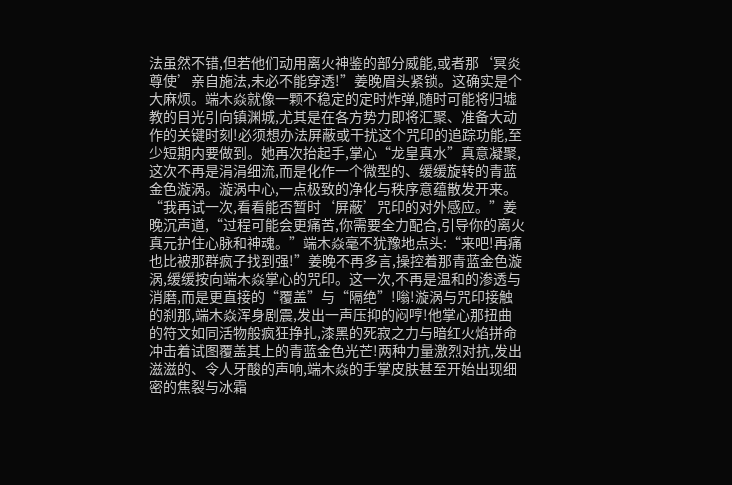法虽然不错,但若他们动用离火神鉴的部分威能,或者那‘冥炎尊使’亲自施法,未必不能穿透!”姜晚眉头紧锁。这确实是个大麻烦。端木焱就像一颗不稳定的定时炸弹,随时可能将归墟教的目光引向镇渊城,尤其是在各方势力即将汇聚、准备大动作的关键时刻!必须想办法屏蔽或干扰这个咒印的追踪功能,至少短期内要做到。她再次抬起手,掌心“龙皇真水”真意凝聚,这次不再是涓涓细流,而是化作一个微型的、缓缓旋转的青蓝金色漩涡。漩涡中心,一点极致的净化与秩序意蕴散发开来。“我再试一次,看看能否暂时‘屏蔽’咒印的对外感应。”姜晚沉声道,“过程可能会更痛苦,你需要全力配合,引导你的离火真元护住心脉和神魂。”端木焱毫不犹豫地点头:“来吧!再痛也比被那群疯子找到强!”姜晚不再多言,操控着那青蓝金色漩涡,缓缓按向端木焱掌心的咒印。这一次,不再是温和的渗透与消磨,而是更直接的“覆盖”与“隔绝”!嗡!漩涡与咒印接触的刹那,端木焱浑身剧震,发出一声压抑的闷哼!他掌心那扭曲的符文如同活物般疯狂挣扎,漆黑的死寂之力与暗红火焰拼命冲击着试图覆盖其上的青蓝金色光芒!两种力量激烈对抗,发出滋滋的、令人牙酸的声响,端木焱的手掌皮肤甚至开始出现细密的焦裂与冰霜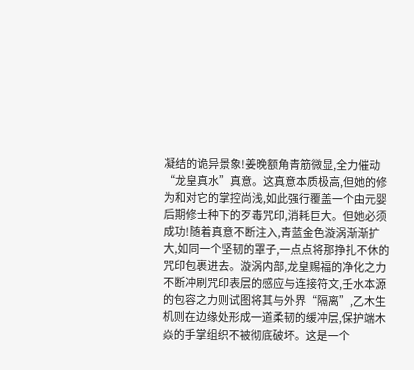凝结的诡异景象!姜晚额角青筋微显,全力催动“龙皇真水”真意。这真意本质极高,但她的修为和对它的掌控尚浅,如此强行覆盖一个由元婴后期修士种下的歹毒咒印,消耗巨大。但她必须成功!随着真意不断注入,青蓝金色漩涡渐渐扩大,如同一个坚韧的罩子,一点点将那挣扎不休的咒印包裹进去。漩涡内部,龙皇赐福的净化之力不断冲刷咒印表层的感应与连接符文,壬水本源的包容之力则试图将其与外界“隔离”,乙木生机则在边缘处形成一道柔韧的缓冲层,保护端木焱的手掌组织不被彻底破坏。这是一个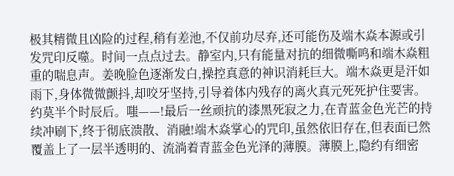极其精微且凶险的过程,稍有差池,不仅前功尽弃,还可能伤及端木焱本源或引发咒印反噬。时间一点点过去。静室内,只有能量对抗的细微嘶鸣和端木焱粗重的喘息声。姜晚脸色逐渐发白,操控真意的神识消耗巨大。端木焱更是汗如雨下,身体微微颤抖,却咬牙坚持,引导着体内残存的离火真元死死护住要害。约莫半个时辰后。嗤——!最后一丝顽抗的漆黑死寂之力,在青蓝金色光芒的持续冲刷下,终于彻底溃散、消融!端木焱掌心的咒印,虽然依旧存在,但表面已然覆盖上了一层半透明的、流淌着青蓝金色光泽的薄膜。薄膜上,隐约有细密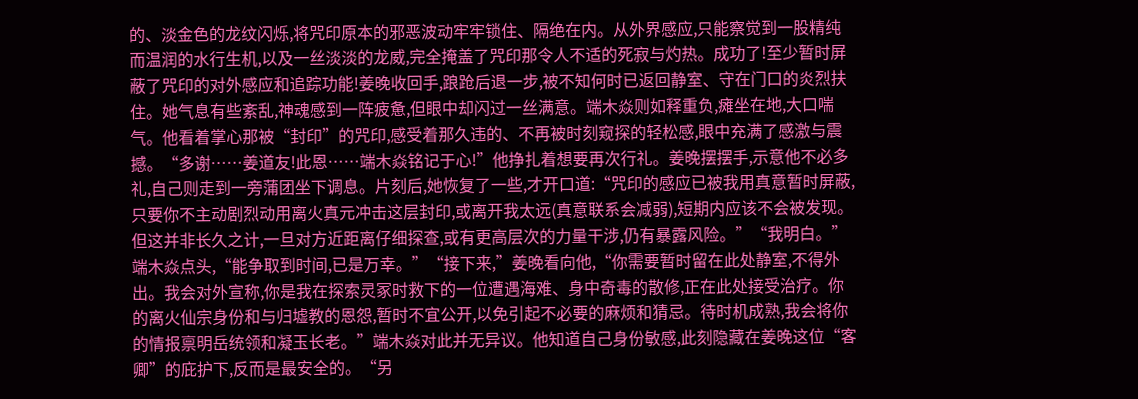的、淡金色的龙纹闪烁,将咒印原本的邪恶波动牢牢锁住、隔绝在内。从外界感应,只能察觉到一股精纯而温润的水行生机,以及一丝淡淡的龙威,完全掩盖了咒印那令人不适的死寂与灼热。成功了!至少暂时屏蔽了咒印的对外感应和追踪功能!姜晚收回手,踉跄后退一步,被不知何时已返回静室、守在门口的炎烈扶住。她气息有些紊乱,神魂感到一阵疲惫,但眼中却闪过一丝满意。端木焱则如释重负,瘫坐在地,大口喘气。他看着掌心那被“封印”的咒印,感受着那久违的、不再被时刻窥探的轻松感,眼中充满了感激与震撼。“多谢……姜道友!此恩……端木焱铭记于心!”他挣扎着想要再次行礼。姜晚摆摆手,示意他不必多礼,自己则走到一旁蒲团坐下调息。片刻后,她恢复了一些,才开口道:“咒印的感应已被我用真意暂时屏蔽,只要你不主动剧烈动用离火真元冲击这层封印,或离开我太远(真意联系会减弱),短期内应该不会被发现。但这并非长久之计,一旦对方近距离仔细探查,或有更高层次的力量干涉,仍有暴露风险。”“我明白。”端木焱点头,“能争取到时间,已是万幸。”“接下来,”姜晚看向他,“你需要暂时留在此处静室,不得外出。我会对外宣称,你是我在探索灵冢时救下的一位遭遇海难、身中奇毒的散修,正在此处接受治疗。你的离火仙宗身份和与归墟教的恩怨,暂时不宜公开,以免引起不必要的麻烦和猜忌。待时机成熟,我会将你的情报禀明岳统领和凝玉长老。”端木焱对此并无异议。他知道自己身份敏感,此刻隐藏在姜晚这位“客卿”的庇护下,反而是最安全的。“另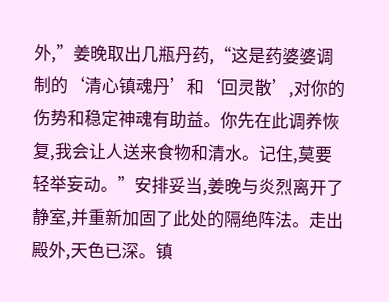外,”姜晚取出几瓶丹药,“这是药婆婆调制的‘清心镇魂丹’和‘回灵散’,对你的伤势和稳定神魂有助益。你先在此调养恢复,我会让人送来食物和清水。记住,莫要轻举妄动。”安排妥当,姜晚与炎烈离开了静室,并重新加固了此处的隔绝阵法。走出殿外,天色已深。镇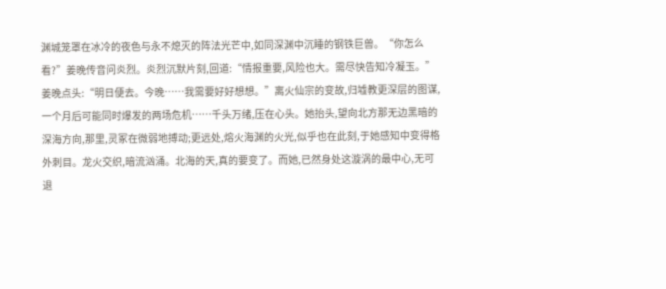渊城笼罩在冰冷的夜色与永不熄灭的阵法光芒中,如同深渊中沉睡的钢铁巨兽。“你怎么看?”姜晚传音问炎烈。炎烈沉默片刻,回道:“情报重要,风险也大。需尽快告知冷凝玉。”姜晚点头:“明日便去。今晚……我需要好好想想。”离火仙宗的变故,归墟教更深层的图谋,一个月后可能同时爆发的两场危机……千头万绪,压在心头。她抬头,望向北方那无边黑暗的深海方向,那里,灵冢在微弱地搏动;更远处,熔火海渊的火光,似乎也在此刻,于她感知中变得格外刺目。龙火交织,暗流汹涌。北海的天,真的要变了。而她,已然身处这漩涡的最中心,无可退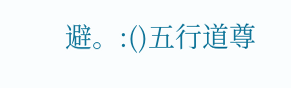避。:()五行道尊